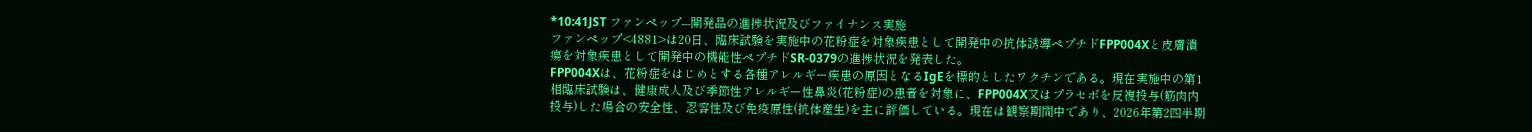*10:41JST ファンペップ---開発品の進捗状況及びファイナンス実施
ファンペップ<4881>は20日、臨床試験を実施中の花粉症を対象疾患として開発中の抗体誘導ペプチドFPP004Xと皮膚潰瘍を対象疾患として開発中の機能性ペプチドSR-0379の進捗状況を発表した。
FPP004Xは、花粉症をはじめとする各種アレルギー疾患の原因となるIgEを標的としたワクチンである。現在実施中の第1相臨床試験は、健康成人及び季節性アレルギー性鼻炎(花粉症)の患者を対象に、FPP004X又はプラセボを反複投与(筋肉内投与)した場合の安全性、忍容性及び免疫原性(抗体産生)を主に評価している。現在は観察期間中であり、2026年第2四半期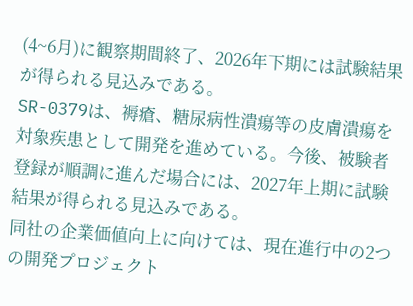(4~6月)に観察期間終了、2026年下期には試験結果が得られる見込みである。
SR-0379は、褥瘡、糖尿病性潰瘍等の皮膚潰瘍を対象疾患として開発を進めている。今後、被験者登録が順調に進んだ場合には、2027年上期に試験結果が得られる見込みである。
同社の企業価値向上に向けては、現在進行中の2つの開発プロジェクト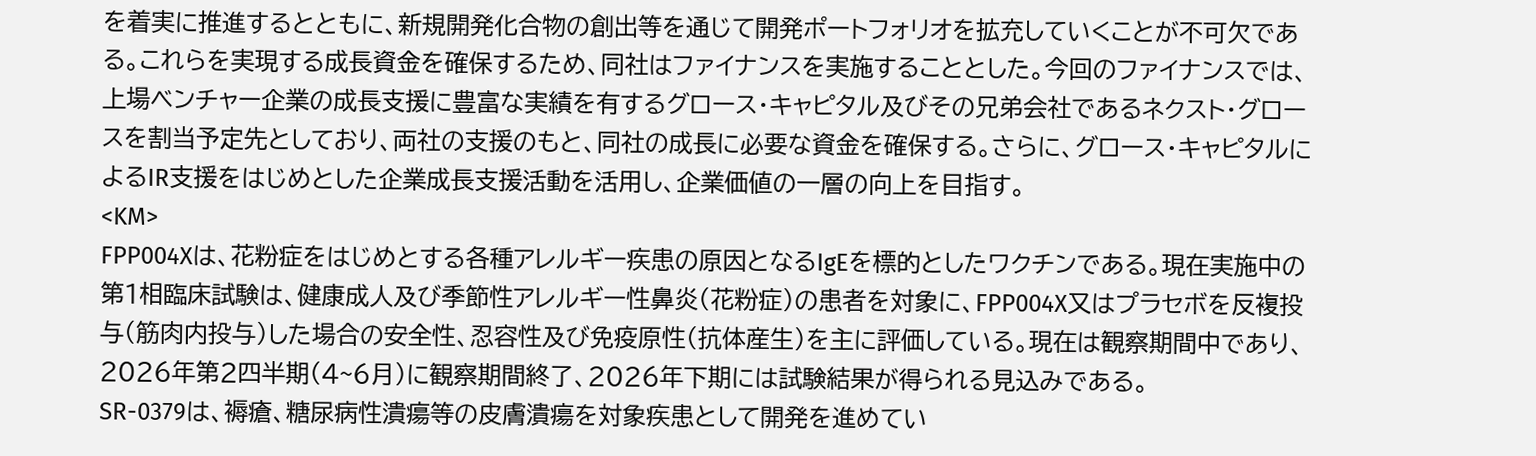を着実に推進するとともに、新規開発化合物の創出等を通じて開発ポートフォリオを拡充していくことが不可欠である。これらを実現する成長資金を確保するため、同社はファイナンスを実施することとした。今回のファイナンスでは、上場ベンチャー企業の成長支援に豊富な実績を有するグロース・キャピタル及びその兄弟会社であるネクスト・グロースを割当予定先としており、両社の支援のもと、同社の成長に必要な資金を確保する。さらに、グロース・キャピタルによるIR支援をはじめとした企業成長支援活動を活用し、企業価値の一層の向上を目指す。
<KM>
FPP004Xは、花粉症をはじめとする各種アレルギー疾患の原因となるIgEを標的としたワクチンである。現在実施中の第1相臨床試験は、健康成人及び季節性アレルギー性鼻炎(花粉症)の患者を対象に、FPP004X又はプラセボを反複投与(筋肉内投与)した場合の安全性、忍容性及び免疫原性(抗体産生)を主に評価している。現在は観察期間中であり、2026年第2四半期(4~6月)に観察期間終了、2026年下期には試験結果が得られる見込みである。
SR-0379は、褥瘡、糖尿病性潰瘍等の皮膚潰瘍を対象疾患として開発を進めてい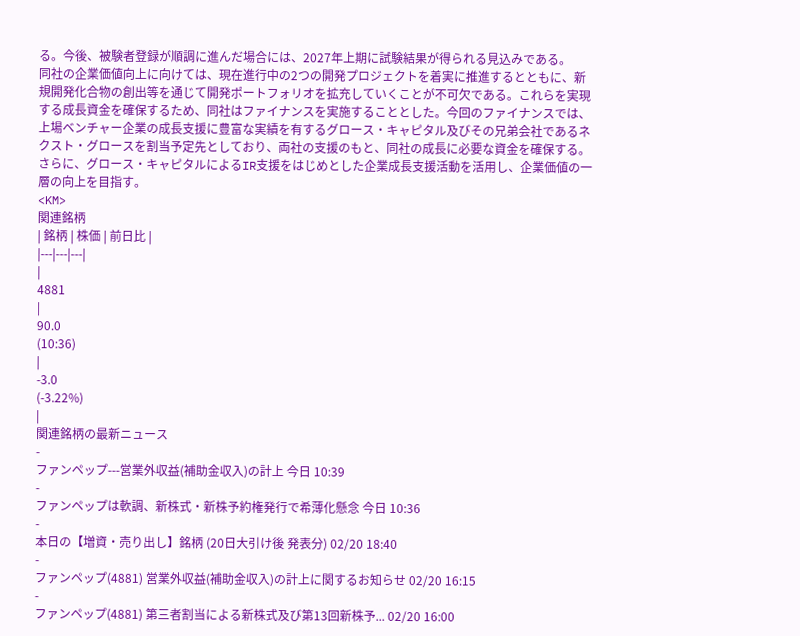る。今後、被験者登録が順調に進んだ場合には、2027年上期に試験結果が得られる見込みである。
同社の企業価値向上に向けては、現在進行中の2つの開発プロジェクトを着実に推進するとともに、新規開発化合物の創出等を通じて開発ポートフォリオを拡充していくことが不可欠である。これらを実現する成長資金を確保するため、同社はファイナンスを実施することとした。今回のファイナンスでは、上場ベンチャー企業の成長支援に豊富な実績を有するグロース・キャピタル及びその兄弟会社であるネクスト・グロースを割当予定先としており、両社の支援のもと、同社の成長に必要な資金を確保する。さらに、グロース・キャピタルによるIR支援をはじめとした企業成長支援活動を活用し、企業価値の一層の向上を目指す。
<KM>
関連銘柄
| 銘柄 | 株価 | 前日比 |
|---|---|---|
|
4881
|
90.0
(10:36)
|
-3.0
(-3.22%)
|
関連銘柄の最新ニュース
-
ファンペップ---営業外収益(補助金収入)の計上 今日 10:39
-
ファンペップは軟調、新株式・新株予約権発行で希薄化懸念 今日 10:36
-
本日の【増資・売り出し】銘柄 (20日大引け後 発表分) 02/20 18:40
-
ファンペップ(4881) 営業外収益(補助金収入)の計上に関するお知らせ 02/20 16:15
-
ファンペップ(4881) 第三者割当による新株式及び第13回新株予... 02/20 16:00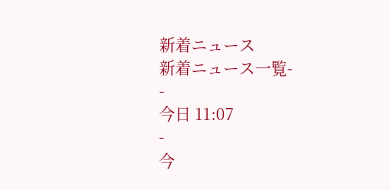新着ニュース
新着ニュース一覧-
-
今日 11:07
-
今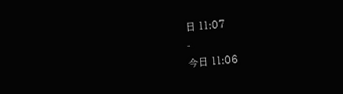日 11:07
-
今日 11:06